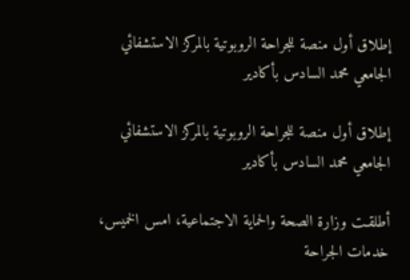إطلاق أول منصة للجراحة الروبوتية بالمركز الاستشفائي الجامعي محمد السادس بأكادير

إطلاق أول منصة للجراحة الروبوتية بالمركز الاستشفائي الجامعي محمد السادس بأكادير

أطلقـت وزارة الصحة والحماية الاجتماعية، امس الخميس، خدمات الجراحة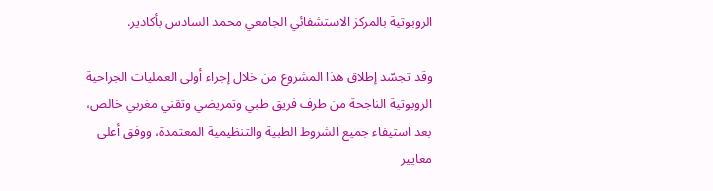الروبوتية بالمركز الاستشفائي الجامعي محمد السادس بأكادير.

وقد تجسّد إطلاق هذا المشروع من خلال إجراء أولى العمليات الجراحية الروبوتية الناجحة من طرف فريق طبي وتمريضي وتقني مغربي خالص، بعد استيفاء جميع الشروط الطبية والتنظيمية المعتمدة، ووفق أعلى معايير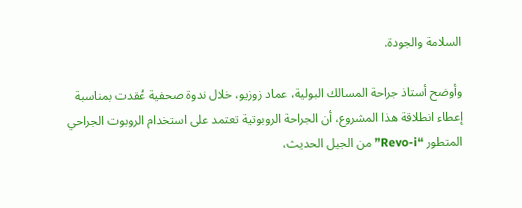السلامة والجودة.

وأوضح أستاذ جراحة المسالك البولية، عماد زوزيو، خلال ندوة صحفية عُقدت بمناسبة إعطاء انطلاقة هذا المشروع، أن الجراحة الروبوتية تعتمد على استخدام الروبوت الجراحي المتطور “Revo-i” من الجيل الحديث،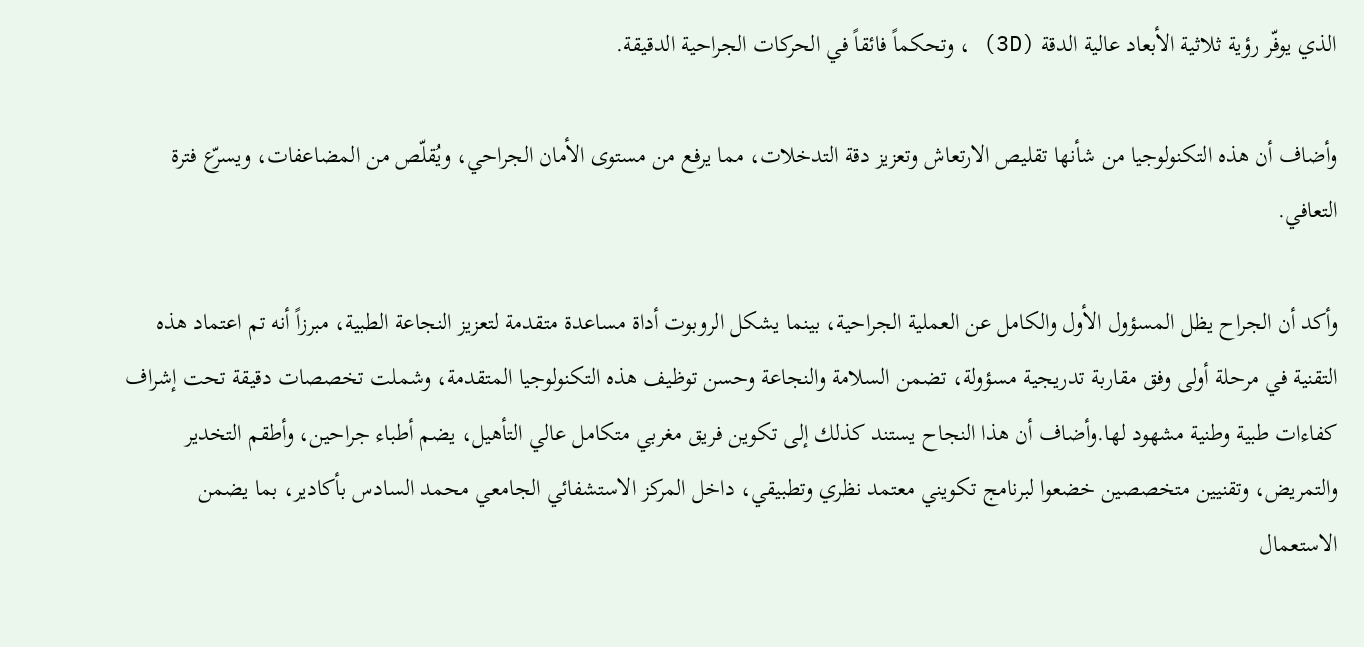الذي يوفّر رؤية ثلاثية الأبعاد عالية الدقة (3D) ، وتحكماً فائقاً في الحركات الجراحية الدقيقة.

وأضاف أن هذه التكنولوجيا من شأنها تقليص الارتعاش وتعزيز دقة التدخلات، مما يرفع من مستوى الأمان الجراحي، ويُقلّص من المضاعفات، ويسرّع فترة التعافي.

وأكد أن الجراح يظل المسؤول الأول والكامل عن العملية الجراحية، بينما يشكل الروبوت أداة مساعدة متقدمة لتعزيز النجاعة الطبية، مبرزاً أنه تم اعتماد هذه التقنية في مرحلة أولى وفق مقاربة تدريجية مسؤولة، تضمن السلامة والنجاعة وحسن توظيف هذه التكنولوجيا المتقدمة، وشملت تخصصات دقيقة تحت إشراف كفاءات طبية وطنية مشهود لها.وأضاف أن هذا النجاح يستند كذلك إلى تكوين فريق مغربي متكامل عالي التأهيل، يضم أطباء جراحين، وأطقم التخدير والتمريض، وتقنيين متخصصين خضعوا لبرنامج تكويني معتمد نظري وتطبيقي، داخل المركز الاستشفائي الجامعي محمد السادس بأكادير، بما يضمن الاستعمال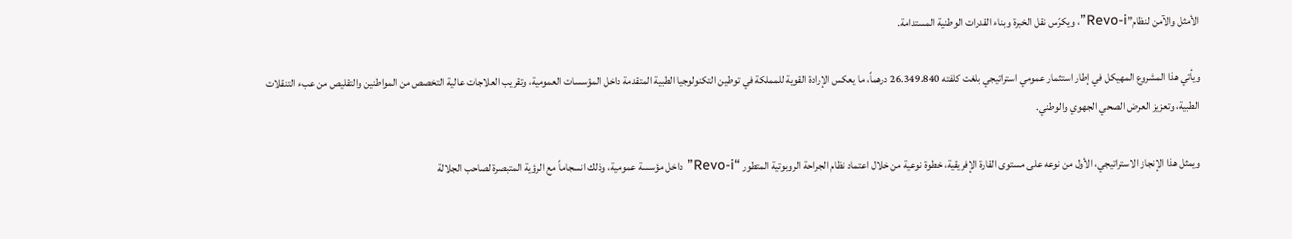الأمثل والآمن لنظام”Revo-i”، ويكرّس نقل الخبرة وبناء القدرات الوطنية المستدامة.

ويأتي هذا المشروع المهيكل في إطار استثمار عمومي استراتيجي بلغت كلفته 26.349.840 درهماً، ما يعكس الإرادة القوية للمملكة في توطين التكنولوجيا الطبية المتقدمة داخل المؤسسات العمومية، وتقريب العلاجات عالية التخصص من المواطنين والتقليص من عبء التنقلات الطبية، وتعزيز العرض الصحي الجهوي والوطني.

ويمثل هذا الإنجاز الاستراتيجي، الأول من نوعه على مستوى القارة الإفريقية، خطوة نوعية من خلال اعتماد نظام الجراحة الروبوتية المتطور “Revo-i” داخل مؤسسة عمومية، وذلك انسجاماً مع الرؤية المتبصرة لصاحب الجلالة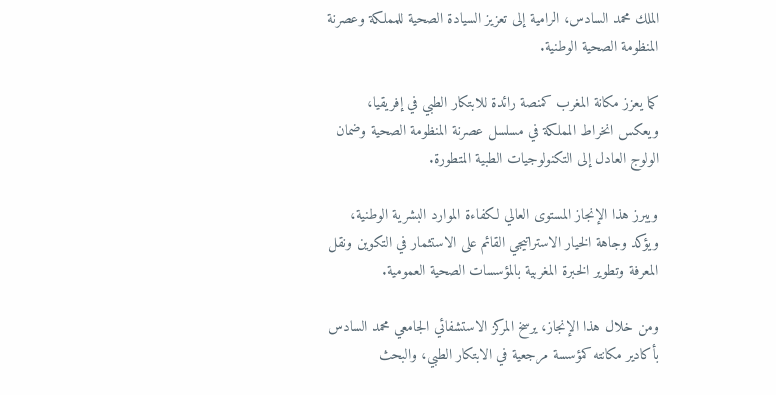الملك محمد السادس، الرامية إلى تعزيز السيادة الصحية للمملكة وعصرنة المنظومة الصحية الوطنية.

كما يعزز مكانة المغرب كمنصة رائدة للابتكار الطبي في إفريقيا، ويعكس انخراط المملكة في مسلسل عصرنة المنظومة الصحية وضمان الولوج العادل إلى التكنولوجيات الطبية المتطورة.

ويبرز هذا الإنجاز المستوى العالي لكفاءة الموارد البشرية الوطنية، ويؤكد وجاهة الخيار الاستراتيجي القائم على الاستثمار في التكوين ونقل المعرفة وتطوير الخبرة المغربية بالمؤسسات الصحية العمومية.

ومن خلال هذا الإنجاز، يرسخ المركز الاستشفائي الجامعي محمد السادس بأكادير مكانته كمؤسسة مرجعية في الابتكار الطبي، والبحث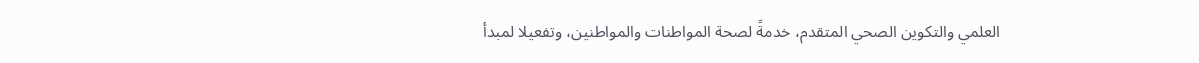العلمي والتكوين الصحي المتقدم، خدمةً لصحة المواطنات والمواطنين، وتفعيلا لمبدأ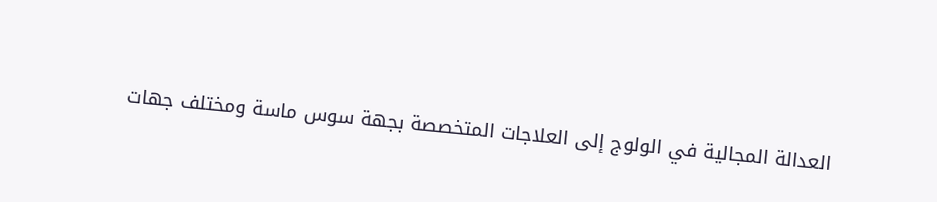العدالة المجالية في الولوج إلى العلاجات المتخصصة بجهة سوس ماسة ومختلف جهات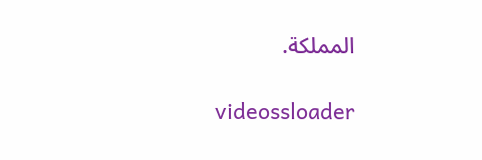المملكة.

videossloader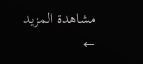مشاهدة المزيد ←